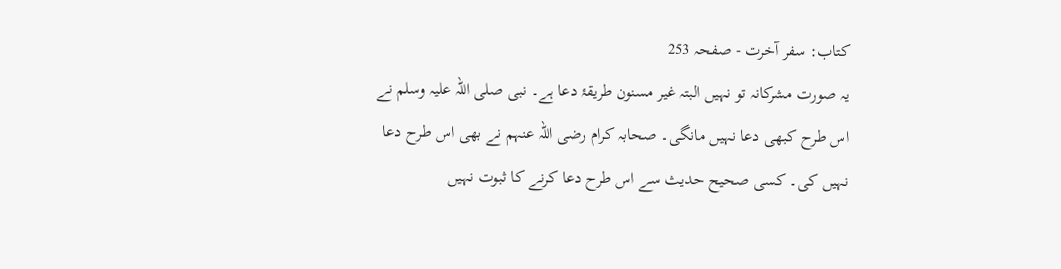کتاب: سفر آخرت - صفحہ 253
یہ صورت مشرکانہ تو نہیں البتہ غیر مسنون طریقۂ دعا ہے۔ نبی صلی اللہ علیہ وسلم نے اس طرح کبھی دعا نہیں مانگی۔ صحابہ کرام رضی اللہ عنہم نے بھی اس طرح دعا نہیں کی۔ کسی صحیح حدیث سے اس طرح دعا کرنے کا ثبوت نہیں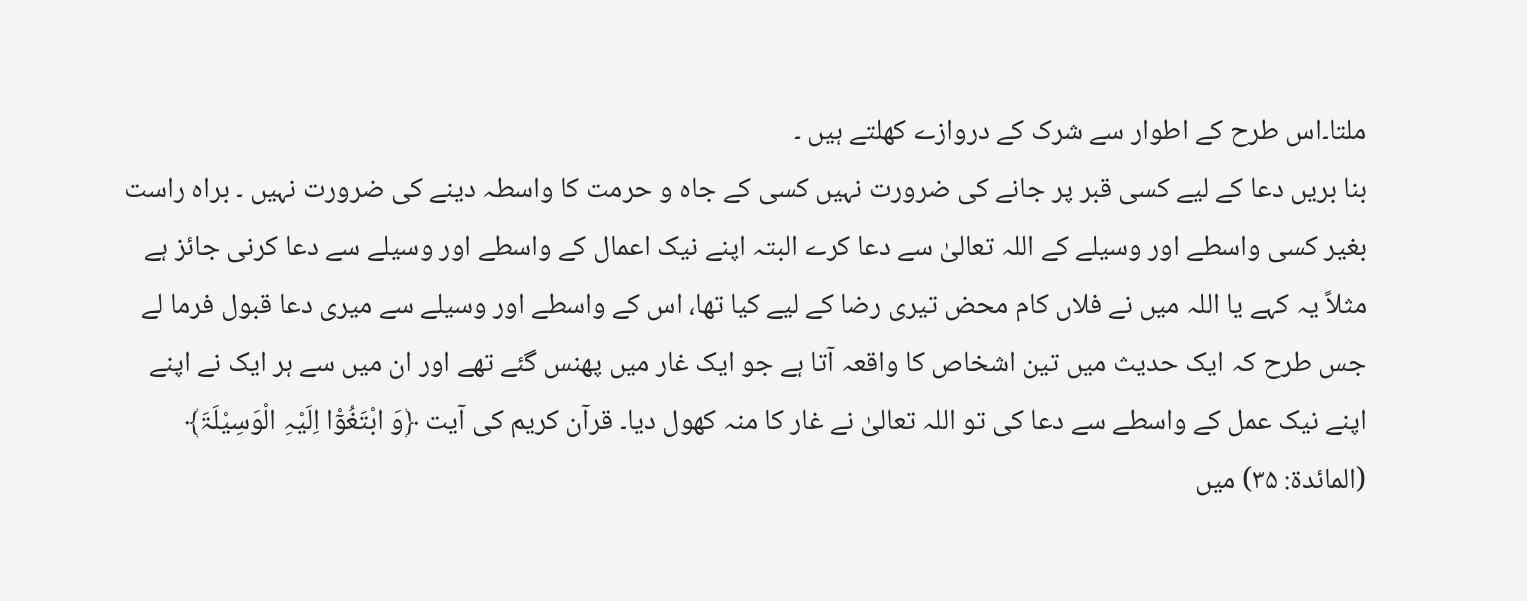ملتا۔اس طرح کے اطوار سے شرک کے دروازے کھلتے ہیں ۔
بنا بریں دعا کے لیے کسی قبر پر جانے کی ضرورت نہیں کسی کے جاہ و حرمت کا واسطہ دینے کی ضرورت نہیں ۔ براہ راست بغیر کسی واسطے اور وسیلے کے اللہ تعالیٰ سے دعا کرے البتہ اپنے نیک اعمال کے واسطے اور وسیلے سے دعا کرنی جائز ہے مثلاً یہ کہے یا اللہ میں نے فلاں کام محض تیری رضا کے لیے کیا تھا، اس کے واسطے اور وسیلے سے میری دعا قبول فرما لے جس طرح کہ ایک حدیث میں تین اشخاص کا واقعہ آتا ہے جو ایک غار میں پھنس گئے تھے اور ان میں سے ہر ایک نے اپنے اپنے نیک عمل کے واسطے سے دعا کی تو اللہ تعالیٰ نے غار کا منہ کھول دیا۔ قرآن کریم کی آیت ﴿وَ ابْتَغُوْٓا اِلَیْہِ الْوَسِیْلَۃَ﴾ (المائدۃ: ۳۵) میں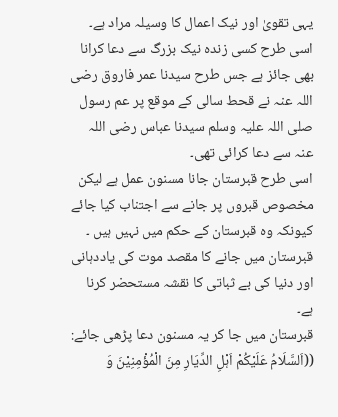یہی تقویٰ اور نیک اعمال کا وسیلہ مراد ہے۔
اسی طرح کسی زندہ نیک بزرگ سے دعا کرانا بھی جائز ہے جس طرح سیدنا عمر فاروق رضی اللہ عنہ نے قحط سالی کے موقع پر عم رسول صلی اللہ علیہ وسلم سیدنا عباس رضی اللہ عنہ سے دعا کرائی تھی۔
اسی طرح قبرستان جانا مسنون عمل ہے لیکن مخصوص قبروں پر جانے سے اجتناب کیا جائے کیونکہ وہ قبرستان کے حکم میں نہیں ہیں ۔
قبرستان میں جانے کا مقصد موت کی یاددہانی اور دنیا کی بے ثباتی کا نقشہ مستحضر کرنا ہے۔
قبرستان میں جا کر یہ مسنون دعا پڑھی جائے:
((اَلسَّلَامُ عَلَیْکُمْ اَہْلِ الدِّیَارِ مِنَ الْمُؤْمِنِیْنَ وَ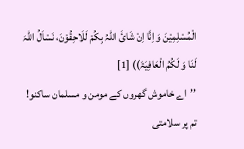الْمُسْلِمِیْنَ وَ اِنَّا اِنْ شَائَ اللّٰہُ بِکُمْ لَلَاحِقُوْنَ، نَسْاَلُ اللّٰہَ لَنَا وَ لَکُمُ الْعَافِیَۃَ)) [1]
’’اے خاموش گھروں کے مومن و مسلمان ساکنو! تم پر سلامتی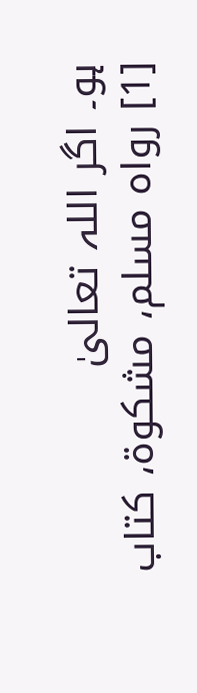ہو۔ اگر اللہ تعالیٰ
[1] رواہ مسلم، مشکوۃ، کتاب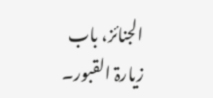الجنائز، باب زیارۃ القبور۔